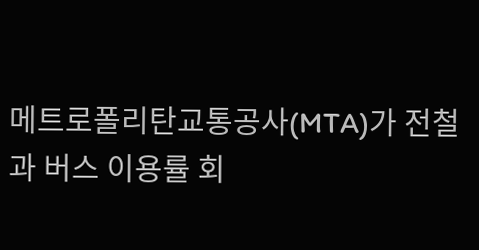메트로폴리탄교통공사(MTA)가 전철과 버스 이용률 회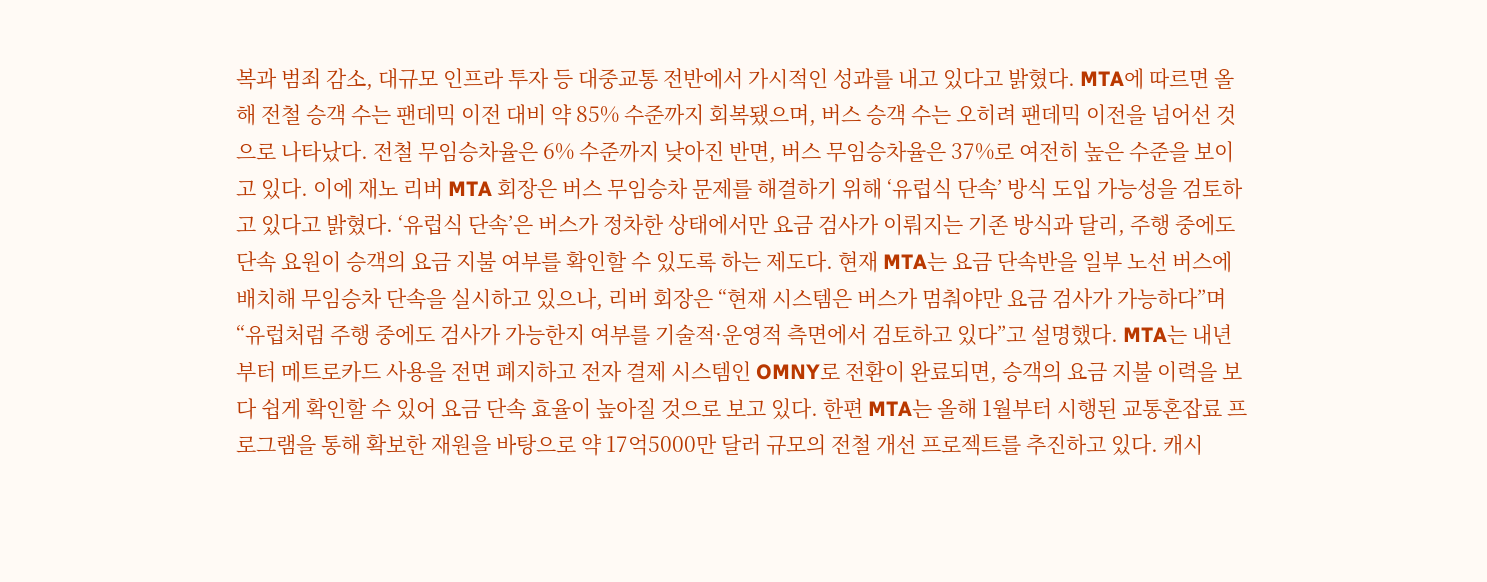복과 범죄 감소, 대규모 인프라 투자 등 대중교통 전반에서 가시적인 성과를 내고 있다고 밝혔다. MTA에 따르면 올해 전철 승객 수는 팬데믹 이전 대비 약 85% 수준까지 회복됐으며, 버스 승객 수는 오히려 팬데믹 이전을 넘어선 것으로 나타났다. 전철 무임승차율은 6% 수준까지 낮아진 반면, 버스 무임승차율은 37%로 여전히 높은 수준을 보이고 있다. 이에 재노 리버 MTA 회장은 버스 무임승차 문제를 해결하기 위해 ‘유럽식 단속’ 방식 도입 가능성을 검토하고 있다고 밝혔다. ‘유럽식 단속’은 버스가 정차한 상태에서만 요금 검사가 이뤄지는 기존 방식과 달리, 주행 중에도 단속 요원이 승객의 요금 지불 여부를 확인할 수 있도록 하는 제도다. 현재 MTA는 요금 단속반을 일부 노선 버스에 배치해 무임승차 단속을 실시하고 있으나, 리버 회장은 “현재 시스템은 버스가 멈춰야만 요금 검사가 가능하다”며 “유럽처럼 주행 중에도 검사가 가능한지 여부를 기술적·운영적 측면에서 검토하고 있다”고 설명했다. MTA는 내년부터 메트로카드 사용을 전면 폐지하고 전자 결제 시스템인 OMNY로 전환이 완료되면, 승객의 요금 지불 이력을 보다 쉽게 확인할 수 있어 요금 단속 효율이 높아질 것으로 보고 있다. 한편 MTA는 올해 1월부터 시행된 교통혼잡료 프로그램을 통해 확보한 재원을 바탕으로 약 17억5000만 달러 규모의 전철 개선 프로젝트를 추진하고 있다. 캐시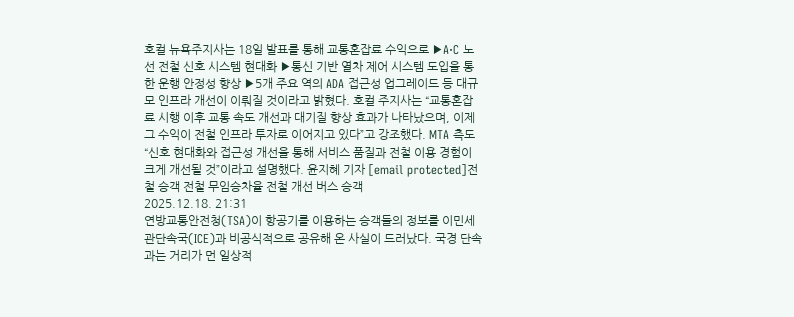호컬 뉴욕주지사는 18일 발표를 통해 교통혼잡료 수익으로 ▶A·C 노선 전철 신호 시스템 현대화 ▶통신 기반 열차 제어 시스템 도입을 통한 운행 안정성 향상 ▶5개 주요 역의 ADA 접근성 업그레이드 등 대규모 인프라 개선이 이뤄질 것이라고 밝혔다. 호컬 주지사는 “교통혼잡료 시행 이후 교통 속도 개선과 대기질 향상 효과가 나타났으며, 이제 그 수익이 전철 인프라 투자로 이어지고 있다”고 강조했다. MTA 측도 “신호 현대화와 접근성 개선을 통해 서비스 품질과 전철 이용 경험이 크게 개선될 것”이라고 설명했다. 윤지혜 기자 [email protected]전철 승객 전철 무임승차율 전철 개선 버스 승객
2025.12.18. 21:31
연방교통안전청(TSA)이 항공기를 이용하는 승객들의 정보를 이민세관단속국(ICE)과 비공식적으로 공유해 온 사실이 드러났다. 국경 단속과는 거리가 먼 일상적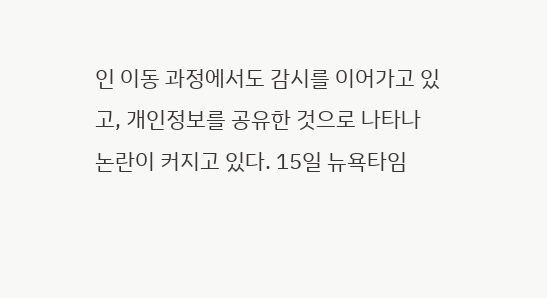인 이동 과정에서도 감시를 이어가고 있고, 개인정보를 공유한 것으로 나타나 논란이 커지고 있다. 15일 뉴욕타임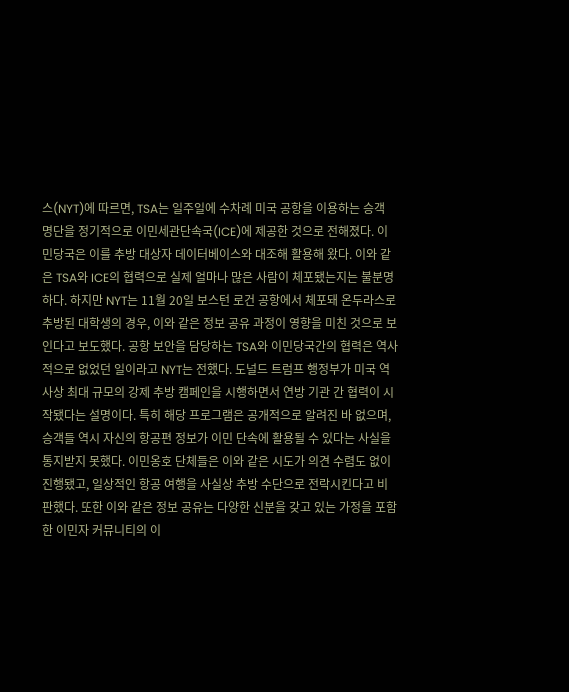스(NYT)에 따르면, TSA는 일주일에 수차례 미국 공항을 이용하는 승객 명단을 정기적으로 이민세관단속국(ICE)에 제공한 것으로 전해졌다. 이민당국은 이를 추방 대상자 데이터베이스와 대조해 활용해 왔다. 이와 같은 TSA와 ICE의 협력으로 실제 얼마나 많은 사람이 체포됐는지는 불분명하다. 하지만 NYT는 11월 20일 보스턴 로건 공항에서 체포돼 온두라스로 추방된 대학생의 경우, 이와 같은 정보 공유 과정이 영향을 미친 것으로 보인다고 보도했다. 공항 보안을 담당하는 TSA와 이민당국간의 협력은 역사적으로 없었던 일이라고 NYT는 전했다. 도널드 트럼프 행정부가 미국 역사상 최대 규모의 강제 추방 캠페인을 시행하면서 연방 기관 간 협력이 시작됐다는 설명이다. 특히 해당 프로그램은 공개적으로 알려진 바 없으며, 승객들 역시 자신의 항공편 정보가 이민 단속에 활용될 수 있다는 사실을 통지받지 못했다. 이민옹호 단체들은 이와 같은 시도가 의견 수렴도 없이 진행됐고, 일상적인 항공 여행을 사실상 추방 수단으로 전락시킨다고 비판했다. 또한 이와 같은 정보 공유는 다양한 신분을 갖고 있는 가정을 포함한 이민자 커뮤니티의 이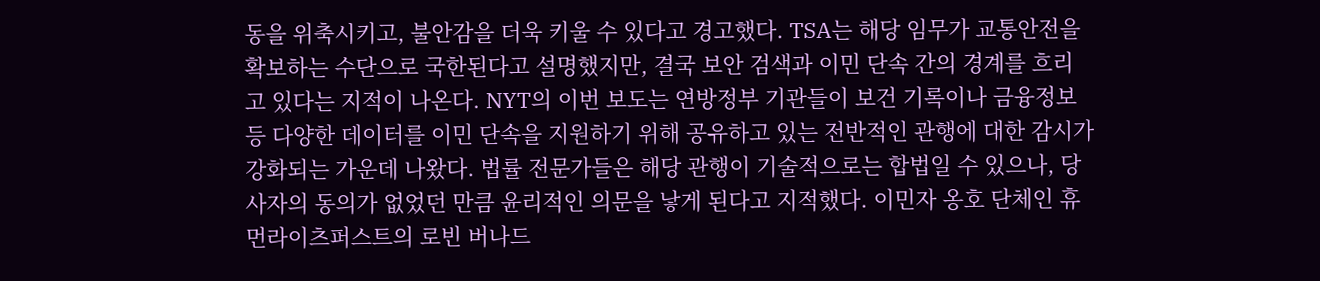동을 위축시키고, 불안감을 더욱 키울 수 있다고 경고했다. TSA는 해당 임무가 교통안전을 확보하는 수단으로 국한된다고 설명했지만, 결국 보안 검색과 이민 단속 간의 경계를 흐리고 있다는 지적이 나온다. NYT의 이번 보도는 연방정부 기관들이 보건 기록이나 금융정보 등 다양한 데이터를 이민 단속을 지원하기 위해 공유하고 있는 전반적인 관행에 대한 감시가 강화되는 가운데 나왔다. 법률 전문가들은 해당 관행이 기술적으로는 합법일 수 있으나, 당사자의 동의가 없었던 만큼 윤리적인 의문을 낳게 된다고 지적했다. 이민자 옹호 단체인 휴먼라이츠퍼스트의 로빈 버나드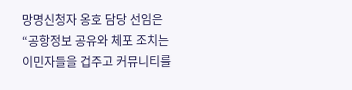망명신청자 옹호 담당 선임은 “공항정보 공유와 체포 조치는 이민자들을 겁주고 커뮤니티를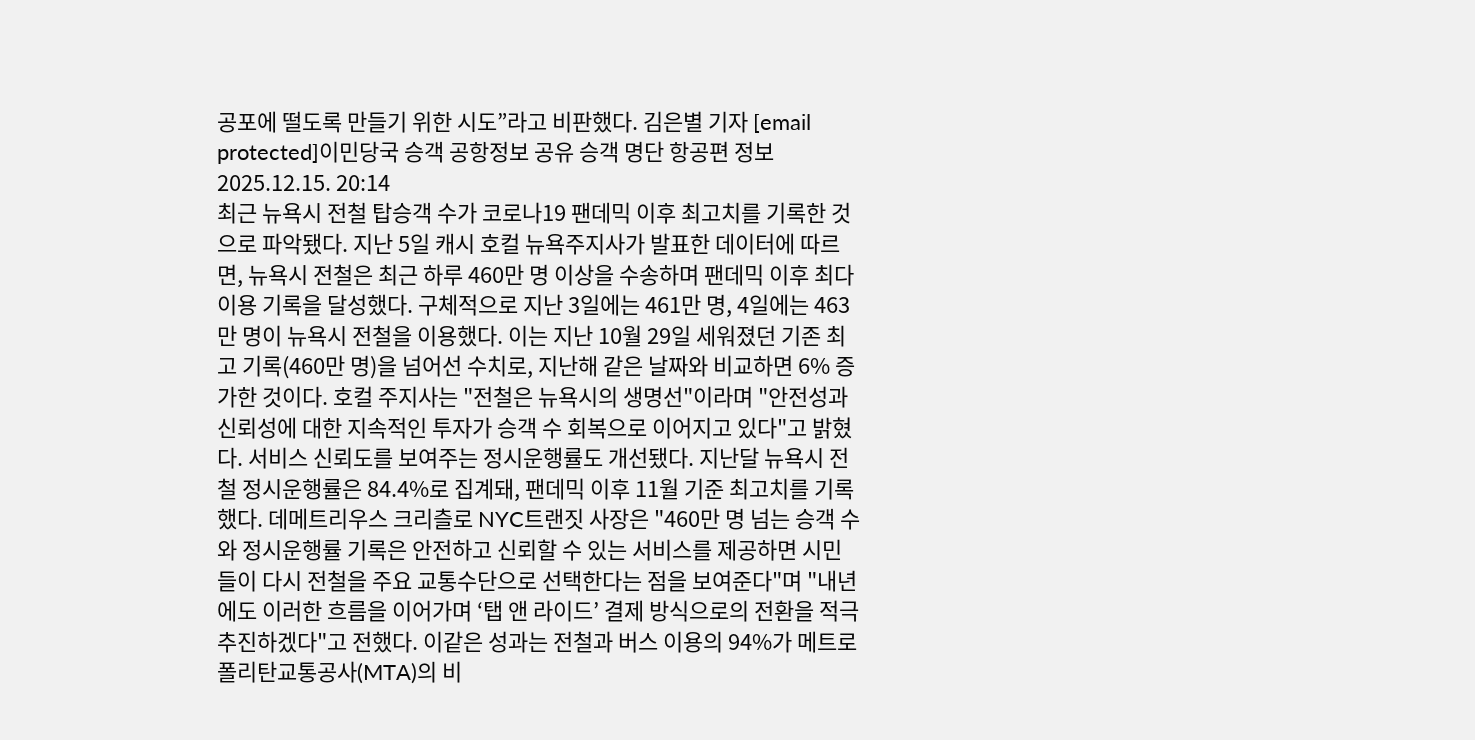공포에 떨도록 만들기 위한 시도”라고 비판했다. 김은별 기자 [email protected]이민당국 승객 공항정보 공유 승객 명단 항공편 정보
2025.12.15. 20:14
최근 뉴욕시 전철 탑승객 수가 코로나19 팬데믹 이후 최고치를 기록한 것으로 파악됐다. 지난 5일 캐시 호컬 뉴욕주지사가 발표한 데이터에 따르면, 뉴욕시 전철은 최근 하루 460만 명 이상을 수송하며 팬데믹 이후 최다 이용 기록을 달성했다. 구체적으로 지난 3일에는 461만 명, 4일에는 463만 명이 뉴욕시 전철을 이용했다. 이는 지난 10월 29일 세워졌던 기존 최고 기록(460만 명)을 넘어선 수치로, 지난해 같은 날짜와 비교하면 6% 증가한 것이다. 호컬 주지사는 "전철은 뉴욕시의 생명선"이라며 "안전성과 신뢰성에 대한 지속적인 투자가 승객 수 회복으로 이어지고 있다"고 밝혔다. 서비스 신뢰도를 보여주는 정시운행률도 개선됐다. 지난달 뉴욕시 전철 정시운행률은 84.4%로 집계돼, 팬데믹 이후 11월 기준 최고치를 기록했다. 데메트리우스 크리츨로 NYC트랜짓 사장은 "460만 명 넘는 승객 수와 정시운행률 기록은 안전하고 신뢰할 수 있는 서비스를 제공하면 시민들이 다시 전철을 주요 교통수단으로 선택한다는 점을 보여준다"며 "내년에도 이러한 흐름을 이어가며 ‘탭 앤 라이드’ 결제 방식으로의 전환을 적극 추진하겠다"고 전했다. 이같은 성과는 전철과 버스 이용의 94%가 메트로폴리탄교통공사(MTA)의 비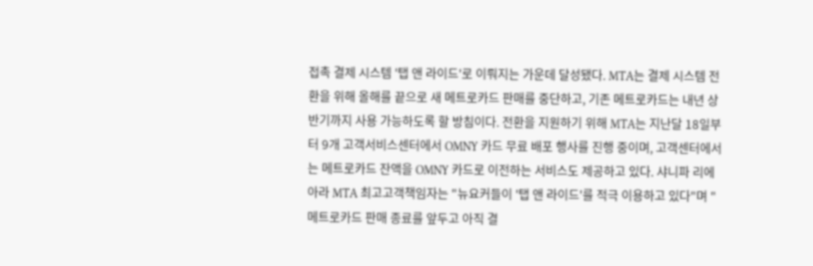접촉 결제 시스템 '탭 앤 라이드'로 이뤄지는 가운데 달성됐다. MTA는 결제 시스템 전환을 위해 올해를 끝으로 새 메트로카드 판매를 중단하고, 기존 메트로카드는 내년 상반기까지 사용 가능하도록 할 방침이다. 전환을 지원하기 위해 MTA는 지난달 18일부터 9개 고객서비스센터에서 OMNY 카드 무료 배포 행사를 진행 중이며, 고객센터에서는 메트로카드 잔액을 OMNY 카드로 이전하는 서비스도 제공하고 있다. 샤니파 리에아라 MTA 최고고객책임자는 "뉴요커들이 '탭 앤 라이드'를 적극 이용하고 있다"며 "메트로카드 판매 종료를 앞두고 아직 결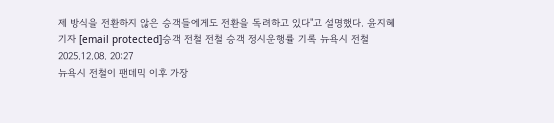제 방식을 전환하지 않은 승객들에게도 전환을 독려하고 있다"고 설명했다. 윤지혜 기자 [email protected]승객 전철 전철 승객 정시운행률 기록 뉴욕시 전철
2025.12.08. 20:27
뉴욕시 전철이 팬데믹 이후 가장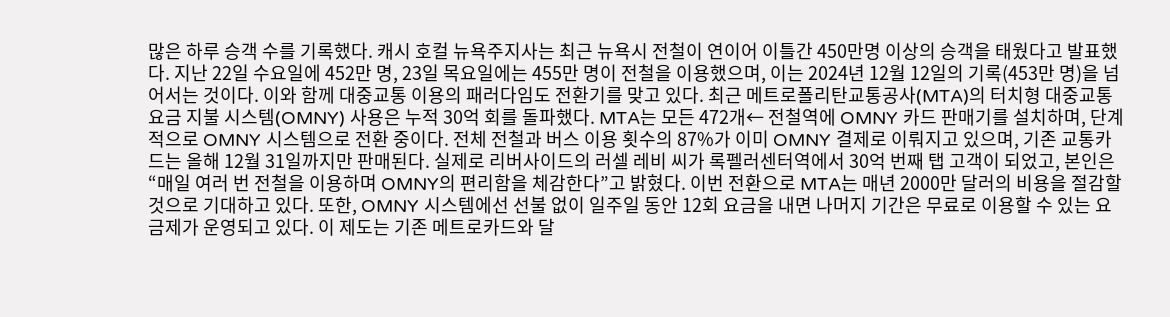많은 하루 승객 수를 기록했다. 캐시 호컬 뉴욕주지사는 최근 뉴욕시 전철이 연이어 이틀간 450만명 이상의 승객을 태웠다고 발표했다. 지난 22일 수요일에 452만 명, 23일 목요일에는 455만 명이 전철을 이용했으며, 이는 2024년 12월 12일의 기록(453만 명)을 넘어서는 것이다. 이와 함께 대중교통 이용의 패러다임도 전환기를 맞고 있다. 최근 메트로폴리탄교통공사(MTA)의 터치형 대중교통 요금 지불 시스템(OMNY) 사용은 누적 30억 회를 돌파했다. MTA는 모든 472개← 전철역에 OMNY 카드 판매기를 설치하며, 단계적으로 OMNY 시스템으로 전환 중이다. 전체 전철과 버스 이용 횟수의 87%가 이미 OMNY 결제로 이뤄지고 있으며, 기존 교통카드는 올해 12월 31일까지만 판매된다. 실제로 리버사이드의 러셀 레비 씨가 록펠러센터역에서 30억 번째 탭 고객이 되었고, 본인은 “매일 여러 번 전철을 이용하며 OMNY의 편리함을 체감한다”고 밝혔다. 이번 전환으로 MTA는 매년 2000만 달러의 비용을 절감할 것으로 기대하고 있다. 또한, OMNY 시스템에선 선불 없이 일주일 동안 12회 요금을 내면 나머지 기간은 무료로 이용할 수 있는 요금제가 운영되고 있다. 이 제도는 기존 메트로카드와 달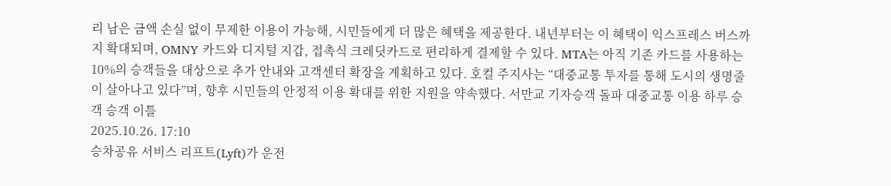리 남은 금액 손실 없이 무제한 이용이 가능해, 시민들에게 더 많은 혜택을 제공한다. 내년부터는 이 혜택이 익스프레스 버스까지 확대되며, OMNY 카드와 디지털 지갑, 접촉식 크레딧카드로 편리하게 결제할 수 있다. MTA는 아직 기존 카드를 사용하는 10%의 승객들을 대상으로 추가 안내와 고객센터 확장을 계획하고 있다. 호컬 주지사는 “대중교통 투자를 통해 도시의 생명줄이 살아나고 있다”며, 향후 시민들의 안정적 이용 확대를 위한 지원을 약속했다. 서만교 기자승객 돌파 대중교통 이용 하루 승객 승객 이틀
2025.10.26. 17:10
승차공유 서비스 리프트(Lyft)가 운전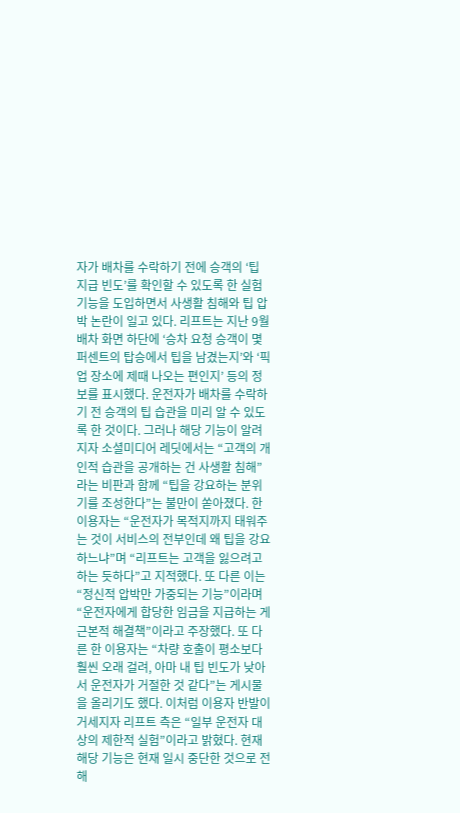자가 배차를 수락하기 전에 승객의 ‘팁 지급 빈도’를 확인할 수 있도록 한 실험 기능을 도입하면서 사생활 침해와 팁 압박 논란이 일고 있다. 리프트는 지난 9월 배차 화면 하단에 ‘승차 요청 승객이 몇 퍼센트의 탑승에서 팁을 남겼는지’와 ‘픽업 장소에 제때 나오는 편인지’ 등의 정보를 표시했다. 운전자가 배차를 수락하기 전 승객의 팁 습관을 미리 알 수 있도록 한 것이다. 그러나 해당 기능이 알려지자 소셜미디어 레딧에서는 “고객의 개인적 습관을 공개하는 건 사생활 침해”라는 비판과 함께 “팁을 강요하는 분위기를 조성한다”는 불만이 쏟아졌다. 한 이용자는 “운전자가 목적지까지 태워주는 것이 서비스의 전부인데 왜 팁을 강요하느냐”며 “리프트는 고객을 잃으려고 하는 듯하다”고 지적했다. 또 다른 이는 “정신적 압박만 가중되는 기능”이라며 “운전자에게 합당한 임금을 지급하는 게 근본적 해결책”이라고 주장했다. 또 다른 한 이용자는 “차량 호출이 평소보다 훨씬 오래 걸려, 아마 내 팁 빈도가 낮아서 운전자가 거절한 것 같다”는 게시물을 올리기도 했다. 이처럼 이용자 반발이 거세지자 리프트 측은 “일부 운전자 대상의 제한적 실험”이라고 밝혔다. 현재 해당 기능은 현재 일시 중단한 것으로 전해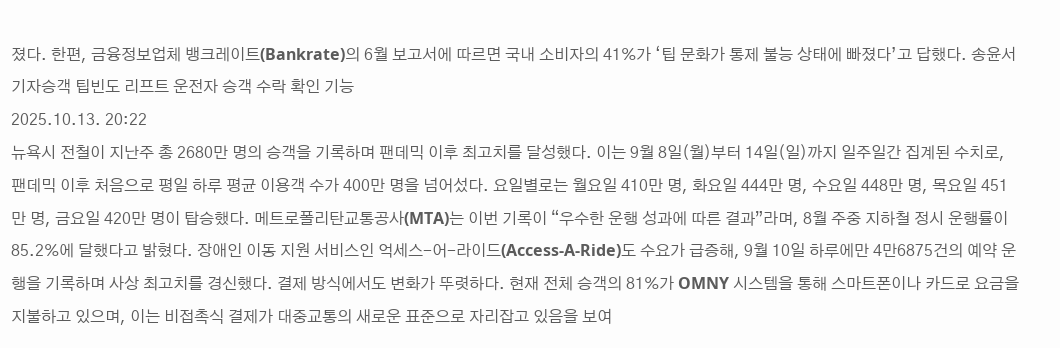졌다. 한편, 금융정보업체 뱅크레이트(Bankrate)의 6월 보고서에 따르면 국내 소비자의 41%가 ‘팁 문화가 통제 불능 상태에 빠졌다’고 답했다. 송윤서 기자승객 팁빈도 리프트 운전자 승객 수락 확인 기능
2025.10.13. 20:22
뉴욕시 전철이 지난주 총 2680만 명의 승객을 기록하며 팬데믹 이후 최고치를 달성했다. 이는 9월 8일(월)부터 14일(일)까지 일주일간 집계된 수치로, 팬데믹 이후 처음으로 평일 하루 평균 이용객 수가 400만 명을 넘어섰다. 요일별로는 월요일 410만 명, 화요일 444만 명, 수요일 448만 명, 목요일 451만 명, 금요일 420만 명이 탑승했다. 메트로폴리탄교통공사(MTA)는 이번 기록이 “우수한 운행 성과에 따른 결과”라며, 8월 주중 지하철 정시 운행률이 85.2%에 달했다고 밝혔다. 장애인 이동 지원 서비스인 억세스-어-라이드(Access-A-Ride)도 수요가 급증해, 9월 10일 하루에만 4만6875건의 예약 운행을 기록하며 사상 최고치를 경신했다. 결제 방식에서도 변화가 뚜렷하다. 현재 전체 승객의 81%가 OMNY 시스템을 통해 스마트폰이나 카드로 요금을 지불하고 있으며, 이는 비접촉식 결제가 대중교통의 새로운 표준으로 자리잡고 있음을 보여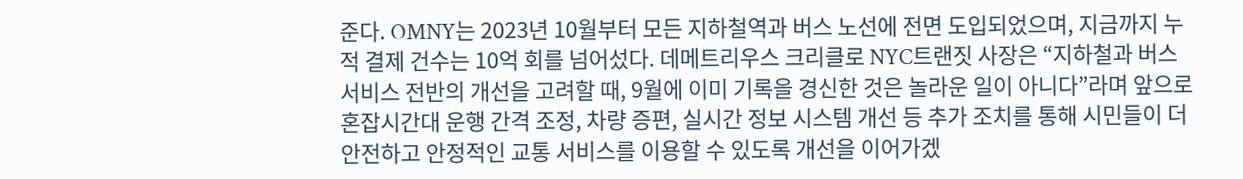준다. OMNY는 2023년 10월부터 모든 지하철역과 버스 노선에 전면 도입되었으며, 지금까지 누적 결제 건수는 10억 회를 넘어섰다. 데메트리우스 크리클로 NYC트랜짓 사장은 “지하철과 버스 서비스 전반의 개선을 고려할 때, 9월에 이미 기록을 경신한 것은 놀라운 일이 아니다”라며 앞으로 혼잡시간대 운행 간격 조정, 차량 증편, 실시간 정보 시스템 개선 등 추가 조치를 통해 시민들이 더 안전하고 안정적인 교통 서비스를 이용할 수 있도록 개선을 이어가겠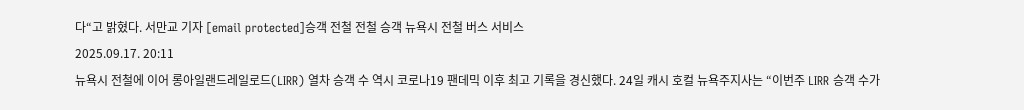다“고 밝혔다. 서만교 기자 [email protected]승객 전철 전철 승객 뉴욕시 전철 버스 서비스
2025.09.17. 20:11
뉴욕시 전철에 이어 롱아일랜드레일로드(LIRR) 열차 승객 수 역시 코로나19 팬데믹 이후 최고 기록을 경신했다. 24일 캐시 호컬 뉴욕주지사는 “이번주 LIRR 승객 수가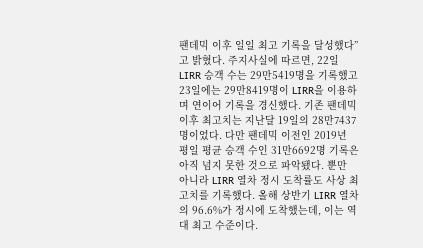팬데믹 이후 일일 최고 기록을 달성했다”고 밝혔다. 주지사실에 따르면, 22일 LIRR 승객 수는 29만5419명을 기록했고 23일에는 29만8419명이 LIRR을 이용하며 연이어 기록을 경신했다. 기존 팬데믹 이후 최고치는 지난달 19일의 28만7437명이었다. 다만 팬데믹 이전인 2019년 평일 평균 승객 수인 31만6692명 기록은 아직 넘지 못한 것으로 파악됐다. 뿐만 아니라 LIRR 열차 정시 도착률도 사상 최고치를 기록했다. 올해 상반기 LIRR 열차의 96.6%가 정시에 도착했는데, 이는 역대 최고 수준이다.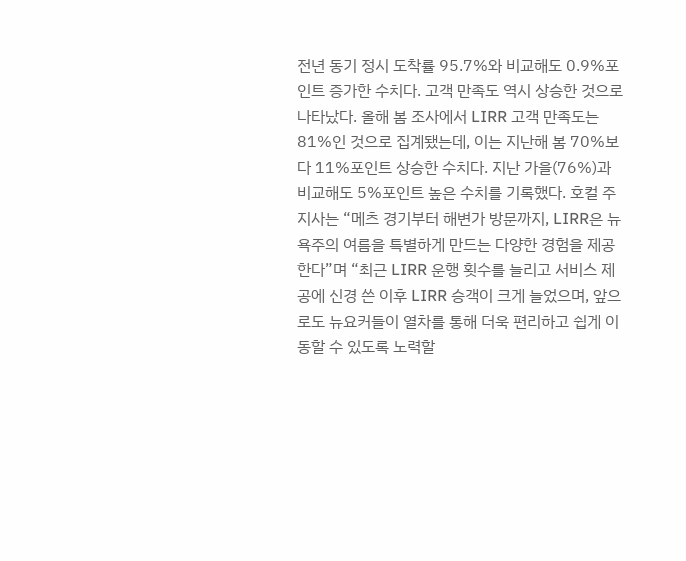전년 동기 정시 도착률 95.7%와 비교해도 0.9%포인트 증가한 수치다. 고객 만족도 역시 상승한 것으로 나타났다. 올해 봄 조사에서 LIRR 고객 만족도는 81%인 것으로 집계됐는데, 이는 지난해 봄 70%보다 11%포인트 상승한 수치다. 지난 가을(76%)과 비교해도 5%포인트 높은 수치를 기록했다. 호컬 주지사는 “메츠 경기부터 해변가 방문까지, LIRR은 뉴욕주의 여름을 특별하게 만드는 다양한 경험을 제공한다”며 “최근 LIRR 운행 횟수를 늘리고 서비스 제공에 신경 쓴 이후 LIRR 승객이 크게 늘었으며, 앞으로도 뉴요커들이 열차를 통해 더욱 편리하고 쉽게 이동할 수 있도록 노력할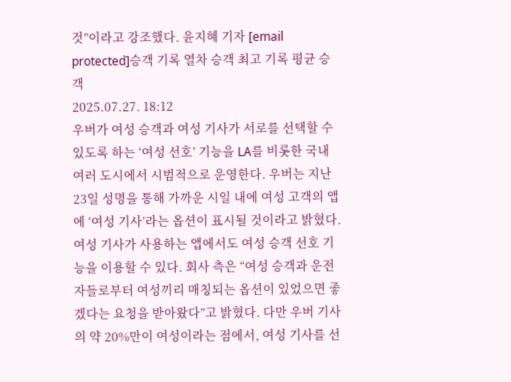것”이라고 강조했다. 윤지혜 기자 [email protected]승객 기록 열차 승객 최고 기록 평균 승객
2025.07.27. 18:12
우버가 여성 승객과 여성 기사가 서로를 선택할 수 있도록 하는 ‘여성 선호’ 기능을 LA를 비롯한 국내 여러 도시에서 시범적으로 운영한다. 우버는 지난 23일 성명을 통해 가까운 시일 내에 여성 고객의 앱에 ‘여성 기사’라는 옵션이 표시될 것이라고 밝혔다. 여성 기사가 사용하는 앱에서도 여성 승객 선호 기능을 이용할 수 있다. 회사 측은 “여성 승객과 운전자들로부터 여성끼리 매칭되는 옵션이 있었으면 좋겠다는 요청을 받아왔다”고 밝혔다. 다만 우버 기사의 약 20%만이 여성이라는 점에서, 여성 기사를 선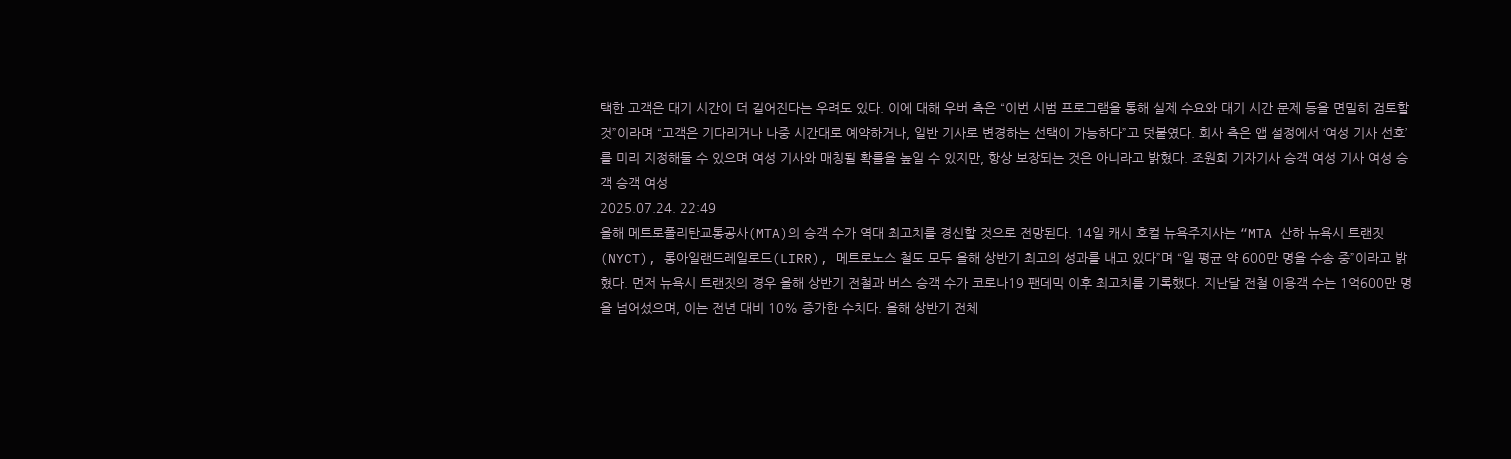택한 고객은 대기 시간이 더 길어진다는 우려도 있다. 이에 대해 우버 측은 “이번 시범 프로그램을 통해 실제 수요와 대기 시간 문제 등을 면밀히 검토할 것”이라며 “고객은 기다리거나 나중 시간대로 예약하거나, 일반 기사로 변경하는 선택이 가능하다”고 덧붙였다. 회사 측은 앱 설정에서 ‘여성 기사 선호’를 미리 지정해둘 수 있으며 여성 기사와 매칭될 확률을 높일 수 있지만, 항상 보장되는 것은 아니라고 밝혔다. 조원희 기자기사 승객 여성 기사 여성 승객 승객 여성
2025.07.24. 22:49
올해 메트로폴리탄교통공사(MTA)의 승객 수가 역대 최고치를 경신할 것으로 전망된다. 14일 캐시 호컬 뉴욕주지사는 “MTA 산하 뉴욕시 트랜짓(NYCT), 롱아일랜드레일로드(LIRR), 메트로노스 철도 모두 올해 상반기 최고의 성과를 내고 있다”며 “일 평균 약 600만 명을 수송 중”이라고 밝혔다. 먼저 뉴욕시 트랜짓의 경우 올해 상반기 전철과 버스 승객 수가 코로나19 팬데믹 이후 최고치를 기록했다. 지난달 전철 이용객 수는 1억600만 명을 넘어섰으며, 이는 전년 대비 10% 증가한 수치다. 올해 상반기 전체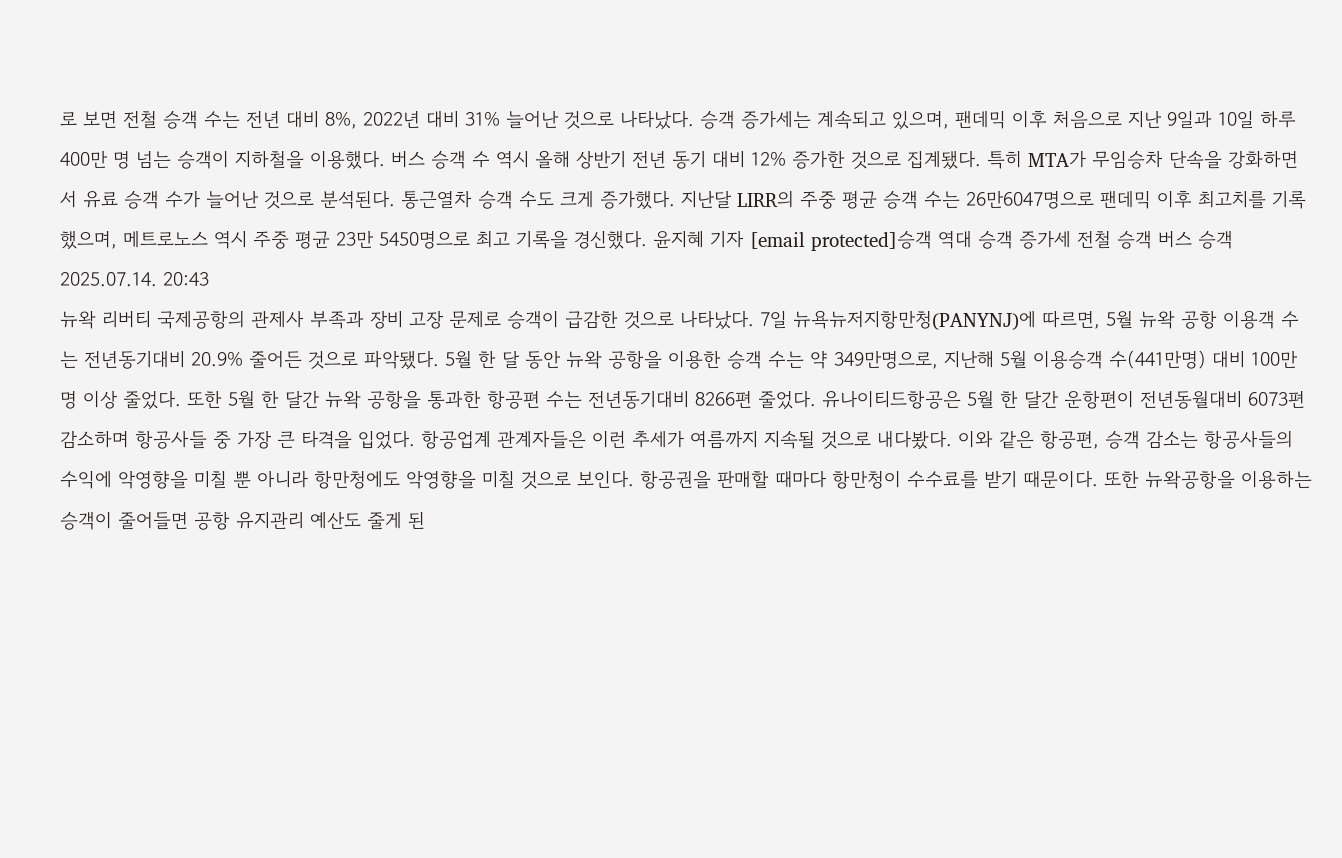로 보면 전철 승객 수는 전년 대비 8%, 2022년 대비 31% 늘어난 것으로 나타났다. 승객 증가세는 계속되고 있으며, 팬데믹 이후 처음으로 지난 9일과 10일 하루 400만 명 넘는 승객이 지하철을 이용했다. 버스 승객 수 역시 올해 상반기 전년 동기 대비 12% 증가한 것으로 집계됐다. 특히 MTA가 무임승차 단속을 강화하면서 유료 승객 수가 늘어난 것으로 분석된다. 통근열차 승객 수도 크게 증가했다. 지난달 LIRR의 주중 평균 승객 수는 26만6047명으로 팬데믹 이후 최고치를 기록했으며, 메트로노스 역시 주중 평균 23만 5450명으로 최고 기록을 경신했다. 윤지혜 기자 [email protected]승객 역대 승객 증가세 전철 승객 버스 승객
2025.07.14. 20:43
뉴왁 리버티 국제공항의 관제사 부족과 장비 고장 문제로 승객이 급감한 것으로 나타났다. 7일 뉴욕뉴저지항만청(PANYNJ)에 따르면, 5월 뉴왁 공항 이용객 수는 전년동기대비 20.9% 줄어든 것으로 파악됐다. 5월 한 달 동안 뉴왁 공항을 이용한 승객 수는 약 349만명으로, 지난해 5월 이용승객 수(441만명) 대비 100만명 이상 줄었다. 또한 5월 한 달간 뉴왁 공항을 통과한 항공편 수는 전년동기대비 8266편 줄었다. 유나이티드항공은 5월 한 달간 운항편이 전년동월대비 6073편 감소하며 항공사들 중 가장 큰 타격을 입었다. 항공업계 관계자들은 이런 추세가 여름까지 지속될 것으로 내다봤다. 이와 같은 항공편, 승객 감소는 항공사들의 수익에 악영향을 미칠 뿐 아니라 항만청에도 악영향을 미칠 것으로 보인다. 항공권을 판매할 때마다 항만청이 수수료를 받기 때문이다. 또한 뉴왁공항을 이용하는 승객이 줄어들면 공항 유지관리 예산도 줄게 된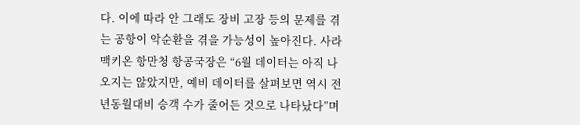다. 이에 따라 안 그래도 장비 고장 등의 문제를 겪는 공항이 악순환을 겪을 가능성이 높아진다. 사라 맥키온 항만청 항공국장은 “6월 데이터는 아직 나오지는 않았지만, 예비 데이터를 살펴보면 역시 전년동월대비 승객 수가 줄어든 것으로 나타났다”며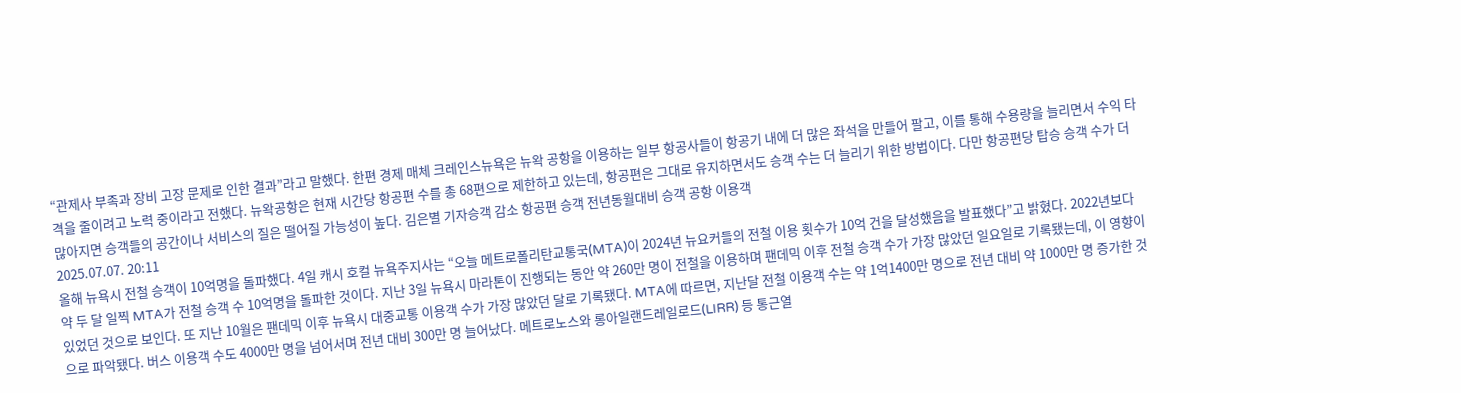“관제사 부족과 장비 고장 문제로 인한 결과”라고 말했다. 한편 경제 매체 크레인스뉴욕은 뉴왁 공항을 이용하는 일부 항공사들이 항공기 내에 더 많은 좌석을 만들어 팔고, 이를 통해 수용량을 늘리면서 수익 타격을 줄이려고 노력 중이라고 전했다. 뉴왁공항은 현재 시간당 항공편 수를 총 68편으로 제한하고 있는데, 항공편은 그대로 유지하면서도 승객 수는 더 늘리기 위한 방법이다. 다만 항공편당 탑승 승객 수가 더 많아지면 승객들의 공간이나 서비스의 질은 떨어질 가능성이 높다. 김은별 기자승객 감소 항공편 승객 전년동월대비 승객 공항 이용객
2025.07.07. 20:11
올해 뉴욕시 전철 승객이 10억명을 돌파했다. 4일 캐시 호컬 뉴욕주지사는 “오늘 메트로폴리탄교통국(MTA)이 2024년 뉴요커들의 전철 이용 횟수가 10억 건을 달성했음을 발표했다”고 밝혔다. 2022년보다 약 두 달 일찍 MTA가 전철 승객 수 10억명을 돌파한 것이다. 지난 3일 뉴욕시 마라톤이 진행되는 동안 약 260만 명이 전철을 이용하며 팬데믹 이후 전철 승객 수가 가장 많았던 일요일로 기록됐는데, 이 영향이 있었던 것으로 보인다. 또 지난 10월은 팬데믹 이후 뉴욕시 대중교통 이용객 수가 가장 많았던 달로 기록됐다. MTA에 따르면, 지난달 전철 이용객 수는 약 1억1400만 명으로 전년 대비 약 1000만 명 증가한 것으로 파악됐다. 버스 이용객 수도 4000만 명을 넘어서며 전년 대비 300만 명 늘어났다. 메트로노스와 롱아일랜드레일로드(LIRR) 등 통근열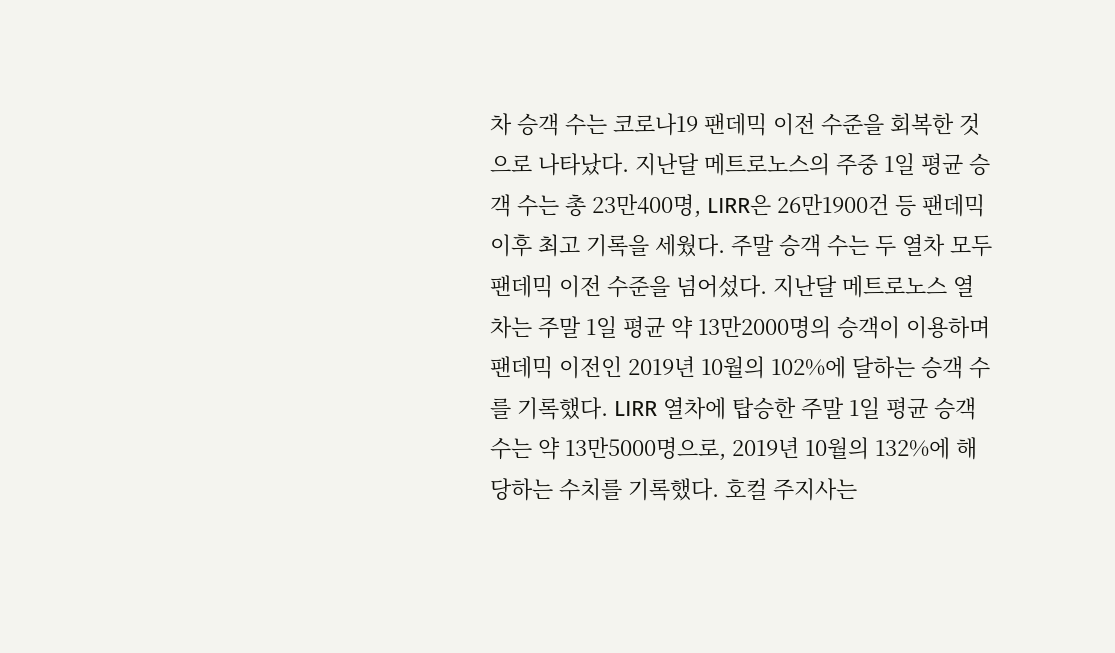차 승객 수는 코로나19 팬데믹 이전 수준을 회복한 것으로 나타났다. 지난달 메트로노스의 주중 1일 평균 승객 수는 총 23만400명, LIRR은 26만1900건 등 팬데믹 이후 최고 기록을 세웠다. 주말 승객 수는 두 열차 모두 팬데믹 이전 수준을 넘어섰다. 지난달 메트로노스 열차는 주말 1일 평균 약 13만2000명의 승객이 이용하며 팬데믹 이전인 2019년 10월의 102%에 달하는 승객 수를 기록했다. LIRR 열차에 탑승한 주말 1일 평균 승객 수는 약 13만5000명으로, 2019년 10월의 132%에 해당하는 수치를 기록했다. 호컬 주지사는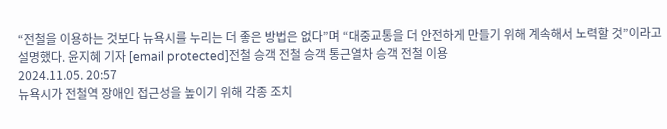“전철을 이용하는 것보다 뉴욕시를 누리는 더 좋은 방법은 없다”며 “대중교통을 더 안전하게 만들기 위해 계속해서 노력할 것”이라고 설명했다. 윤지혜 기자 [email protected]전철 승객 전철 승객 통근열차 승객 전철 이용
2024.11.05. 20:57
뉴욕시가 전철역 장애인 접근성을 높이기 위해 각종 조치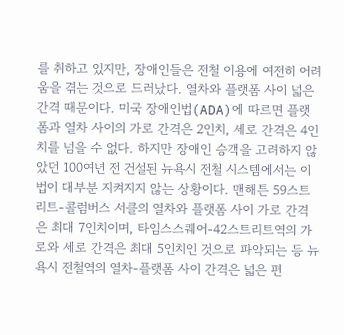를 취하고 있지만, 장애인들은 전철 이용에 여전히 어려움을 겪는 것으로 드러났다. 열차와 플랫폼 사이 넓은 간격 때문이다. 미국 장애인법(ADA)에 따르면 플랫폼과 열차 사이의 가로 간격은 2인치, 세로 간격은 4인치를 넘을 수 없다. 하지만 장애인 승객을 고려하지 않았던 100여년 전 건설된 뉴욕시 전철 시스템에서는 이 법이 대부분 지켜지지 않는 상황이다. 맨해튼 59스트리트-콜럼버스 서클의 열차와 플랫폼 사이 가로 간격은 최대 7인치이며, 타임스스퀘어-42스트리트역의 가로와 세로 간격은 최대 5인치인 것으로 파악되는 등 뉴욕시 전철역의 열차-플랫폼 사이 간격은 넓은 편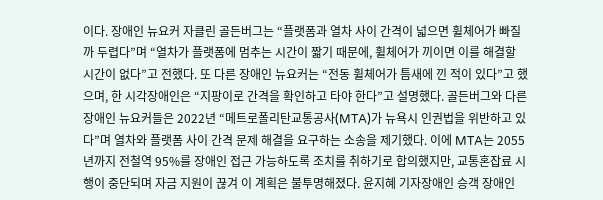이다. 장애인 뉴요커 자클린 골든버그는 “플랫폼과 열차 사이 간격이 넓으면 휠체어가 빠질까 두렵다”며 “열차가 플랫폼에 멈추는 시간이 짧기 때문에, 휠체어가 끼이면 이를 해결할 시간이 없다”고 전했다. 또 다른 장애인 뉴요커는 “전동 휠체어가 틈새에 낀 적이 있다”고 했으며, 한 시각장애인은 “지팡이로 간격을 확인하고 타야 한다”고 설명했다. 골든버그와 다른 장애인 뉴요커들은 2022년 “메트로폴리탄교통공사(MTA)가 뉴욕시 인권법을 위반하고 있다”며 열차와 플랫폼 사이 간격 문제 해결을 요구하는 소송을 제기했다. 이에 MTA는 2055년까지 전철역 95%를 장애인 접근 가능하도록 조치를 취하기로 합의했지만, 교통혼잡료 시행이 중단되며 자금 지원이 끊겨 이 계획은 불투명해졌다. 윤지혜 기자장애인 승객 장애인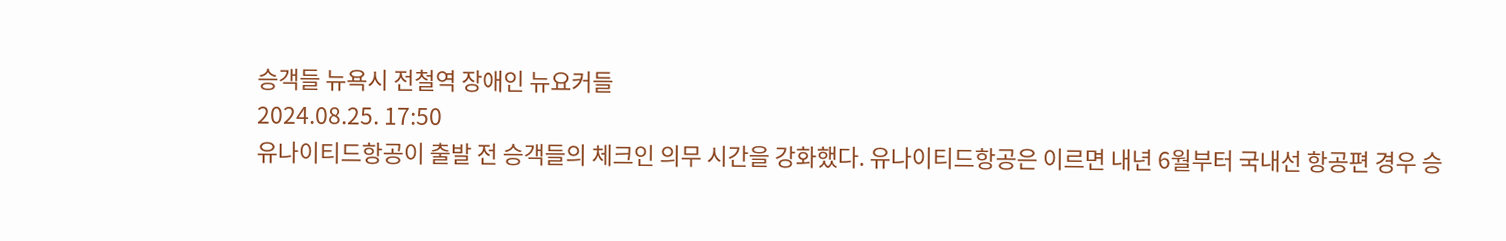승객들 뉴욕시 전철역 장애인 뉴요커들
2024.08.25. 17:50
유나이티드항공이 출발 전 승객들의 체크인 의무 시간을 강화했다. 유나이티드항공은 이르면 내년 6월부터 국내선 항공편 경우 승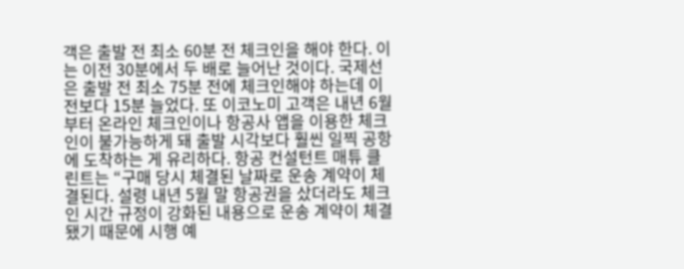객은 출발 전 최소 60분 전 체크인을 해야 한다. 이는 이전 30분에서 두 배로 늘어난 것이다. 국제선은 출발 전 최소 75분 전에 체크인해야 하는데 이전보다 15분 늘었다. 또 이코노미 고객은 내년 6월부터 온라인 체크인이나 항공사 앱을 이용한 체크인이 불가능하게 돼 출발 시각보다 훨씬 일찍 공항에 도착하는 게 유리하다. 항공 컨설턴트 매튜 클린트는 “구매 당시 체결된 날짜로 운송 계약이 체결된다. 설령 내년 5월 말 항공권을 샀더라도 체크인 시간 규정이 강화된 내용으로 운송 계약이 체결됐기 때문에 시행 예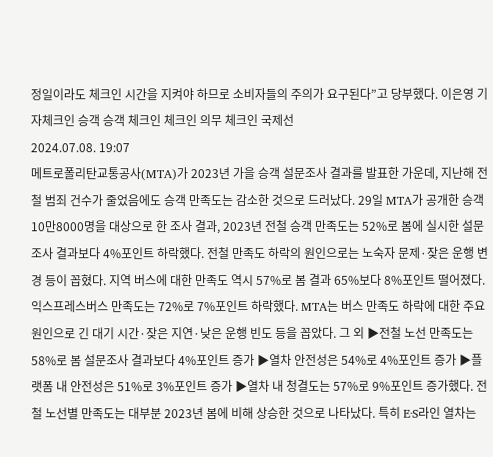정일이라도 체크인 시간을 지켜야 하므로 소비자들의 주의가 요구된다”고 당부했다. 이은영 기자체크인 승객 승객 체크인 체크인 의무 체크인 국제선
2024.07.08. 19:07
메트로폴리탄교통공사(MTA)가 2023년 가을 승객 설문조사 결과를 발표한 가운데, 지난해 전철 범죄 건수가 줄었음에도 승객 만족도는 감소한 것으로 드러났다. 29일 MTA가 공개한 승객 10만8000명을 대상으로 한 조사 결과, 2023년 전철 승객 만족도는 52%로 봄에 실시한 설문조사 결과보다 4%포인트 하락했다. 전철 만족도 하락의 원인으로는 노숙자 문제·잦은 운행 변경 등이 꼽혔다. 지역 버스에 대한 만족도 역시 57%로 봄 결과 65%보다 8%포인트 떨어졌다. 익스프레스버스 만족도는 72%로 7%포인트 하락했다. MTA는 버스 만족도 하락에 대한 주요 원인으로 긴 대기 시간·잦은 지연·낮은 운행 빈도 등을 꼽았다. 그 외 ▶전철 노선 만족도는 58%로 봄 설문조사 결과보다 4%포인트 증가 ▶열차 안전성은 54%로 4%포인트 증가 ▶플랫폼 내 안전성은 51%로 3%포인트 증가 ▶열차 내 청결도는 57%로 9%포인트 증가했다. 전철 노선별 만족도는 대부분 2023년 봄에 비해 상승한 것으로 나타났다. 특히 E·S라인 열차는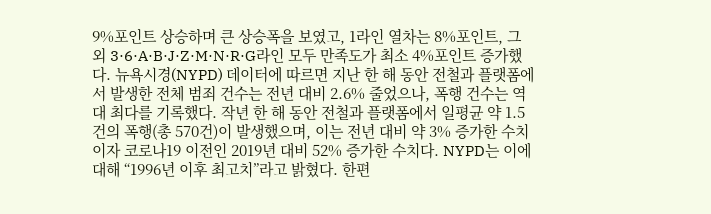9%포인트 상승하며 큰 상승폭을 보였고, 1라인 열차는 8%포인트, 그 외 3·6·A·B·J·Z·M·N·R·G라인 모두 만족도가 최소 4%포인트 증가했다. 뉴욕시경(NYPD) 데이터에 따르면 지난 한 해 동안 전철과 플랫폼에서 발생한 전체 범죄 건수는 전년 대비 2.6% 줄었으나, 폭행 건수는 역대 최다를 기록했다. 작년 한 해 동안 전철과 플랫폼에서 일평균 약 1.5건의 폭행(총 570건)이 발생했으며, 이는 전년 대비 약 3% 증가한 수치이자 코로나19 이전인 2019년 대비 52% 증가한 수치다. NYPD는 이에 대해 “1996년 이후 최고치”라고 밝혔다. 한편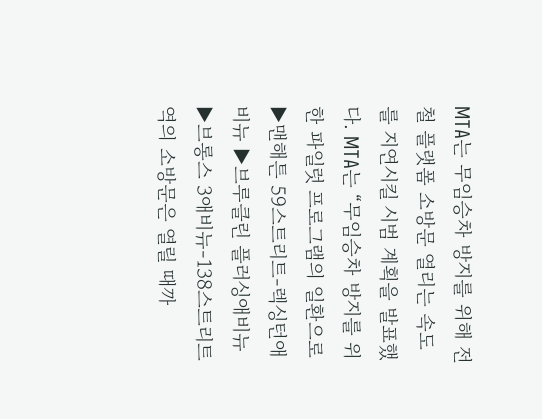MTA는 무임승차 방지를 위해 전철 플랫폼 소방문 열리는 속도를 지연시킬 시범 계획을 발표했다. MTA는 “무임승차 방지를 위한 파일럿 프로그램의 일환으로 ▶맨해튼 59스트리트-렉싱턴애비뉴 ▶브루클린 플러싱애비뉴 ▶브롱스 3애비뉴-138스트리트역의 소방문은 열릴 때까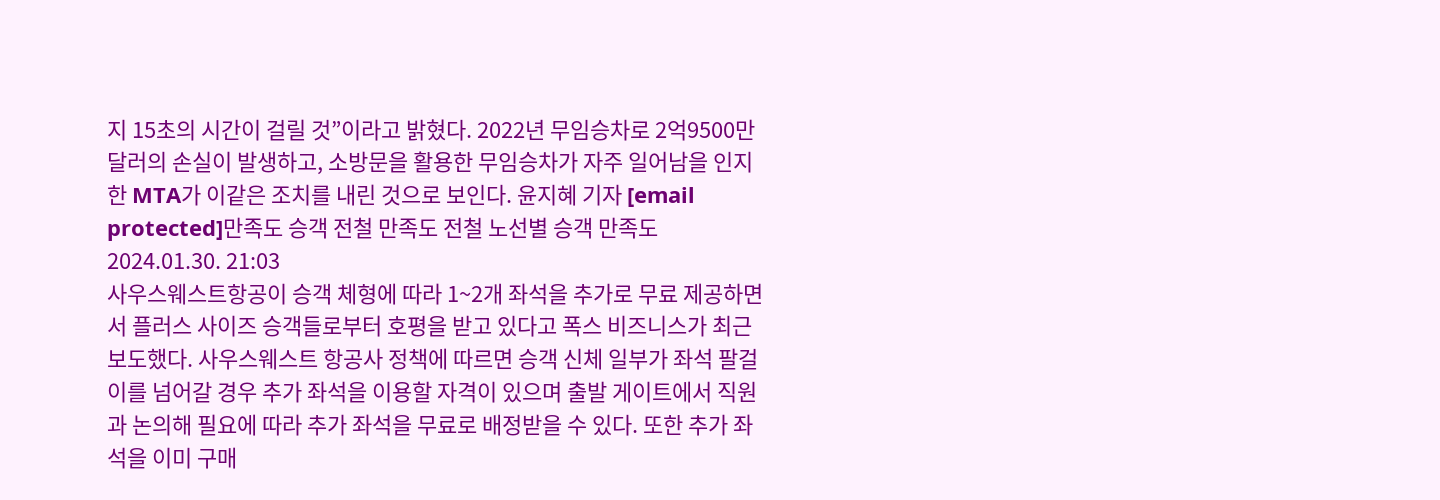지 15초의 시간이 걸릴 것”이라고 밝혔다. 2022년 무임승차로 2억9500만 달러의 손실이 발생하고, 소방문을 활용한 무임승차가 자주 일어남을 인지한 MTA가 이같은 조치를 내린 것으로 보인다. 윤지혜 기자 [email protected]만족도 승객 전철 만족도 전철 노선별 승객 만족도
2024.01.30. 21:03
사우스웨스트항공이 승객 체형에 따라 1~2개 좌석을 추가로 무료 제공하면서 플러스 사이즈 승객들로부터 호평을 받고 있다고 폭스 비즈니스가 최근 보도했다. 사우스웨스트 항공사 정책에 따르면 승객 신체 일부가 좌석 팔걸이를 넘어갈 경우 추가 좌석을 이용할 자격이 있으며 출발 게이트에서 직원과 논의해 필요에 따라 추가 좌석을 무료로 배정받을 수 있다. 또한 추가 좌석을 이미 구매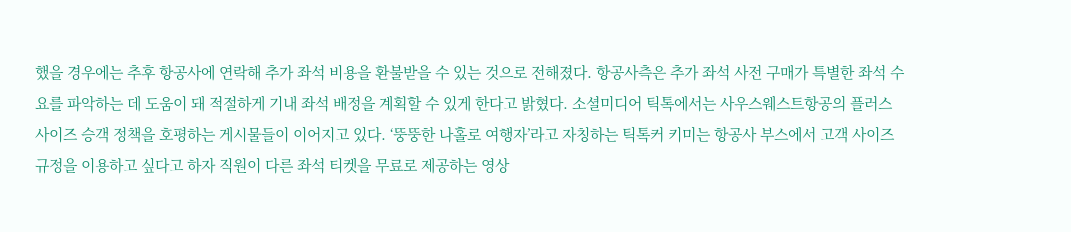했을 경우에는 추후 항공사에 연락해 추가 좌석 비용을 환불받을 수 있는 것으로 전해졌다. 항공사측은 추가 좌석 사전 구매가 특별한 좌석 수요를 파악하는 데 도움이 돼 적절하게 기내 좌석 배정을 계획할 수 있게 한다고 밝혔다. 소셜미디어 틱톡에서는 사우스웨스트항공의 플러스 사이즈 승객 정책을 호평하는 게시물들이 이어지고 있다. ‘뚱뚱한 나홀로 여행자’라고 자칭하는 틱톡커 키미는 항공사 부스에서 고객 사이즈 규정을 이용하고 싶다고 하자 직원이 다른 좌석 티켓을 무료로 제공하는 영상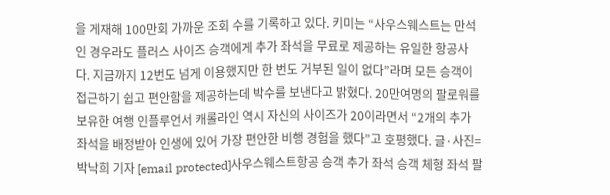을 게재해 100만회 가까운 조회 수를 기록하고 있다. 키미는 “사우스웨스트는 만석인 경우라도 플러스 사이즈 승객에게 추가 좌석을 무료로 제공하는 유일한 항공사다. 지금까지 12번도 넘게 이용했지만 한 번도 거부된 일이 없다”라며 모든 승객이 접근하기 쉽고 편안함을 제공하는데 박수를 보낸다고 밝혔다. 20만여명의 팔로워를 보유한 여행 인플루언서 캐롤라인 역시 자신의 사이즈가 20이라면서 “2개의 추가 좌석을 배정받아 인생에 있어 가장 편안한 비행 경험을 했다”고 호평했다. 글·사진=박낙희 기자 [email protected]사우스웨스트항공 승객 추가 좌석 승객 체형 좌석 팔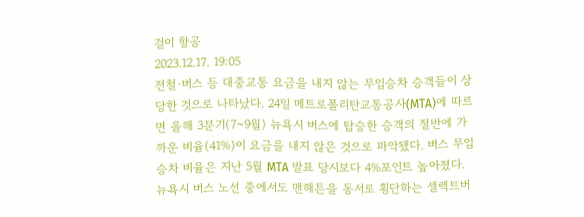걸이 항공
2023.12.17. 19:05
전철·버스 등 대중교통 요금을 내지 않는 무임승차 승객들이 상당한 것으로 나타났다. 24일 메트로폴리탄교통공사(MTA)에 따르면 올해 3분기(7~9월) 뉴욕시 버스에 탑승한 승객의 절반에 가까운 비율(41%)이 요금을 내지 않은 것으로 파악됐다. 버스 무임승차 비율은 지난 5월 MTA 발표 당시보다 4%포인트 높아졌다. 뉴욕시 버스 노선 중에서도 맨해튼을 동서로 횡단하는 셀렉트버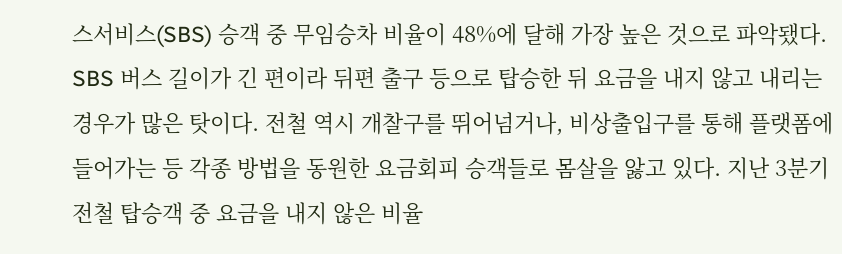스서비스(SBS) 승객 중 무임승차 비율이 48%에 달해 가장 높은 것으로 파악됐다. SBS 버스 길이가 긴 편이라 뒤편 출구 등으로 탑승한 뒤 요금을 내지 않고 내리는 경우가 많은 탓이다. 전철 역시 개찰구를 뛰어넘거나, 비상출입구를 통해 플랫폼에 들어가는 등 각종 방법을 동원한 요금회피 승객들로 몸살을 앓고 있다. 지난 3분기 전철 탑승객 중 요금을 내지 않은 비율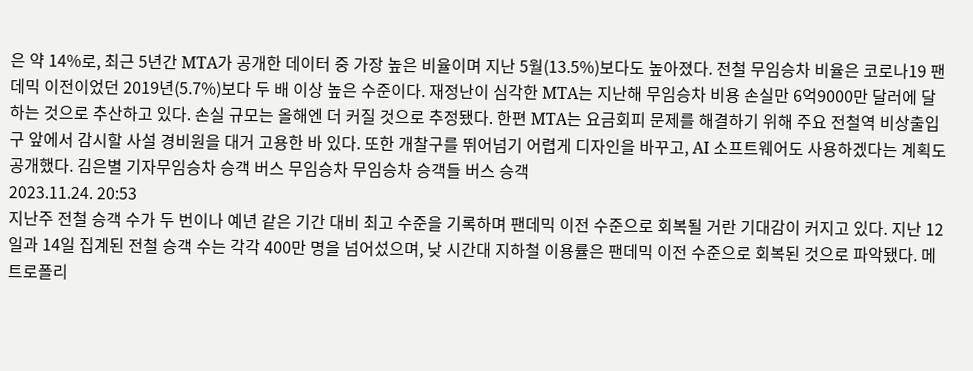은 약 14%로, 최근 5년간 MTA가 공개한 데이터 중 가장 높은 비율이며 지난 5월(13.5%)보다도 높아졌다. 전철 무임승차 비율은 코로나19 팬데믹 이전이었던 2019년(5.7%)보다 두 배 이상 높은 수준이다. 재정난이 심각한 MTA는 지난해 무임승차 비용 손실만 6억9000만 달러에 달하는 것으로 추산하고 있다. 손실 규모는 올해엔 더 커질 것으로 추정됐다. 한편 MTA는 요금회피 문제를 해결하기 위해 주요 전철역 비상출입구 앞에서 감시할 사설 경비원을 대거 고용한 바 있다. 또한 개찰구를 뛰어넘기 어렵게 디자인을 바꾸고, AI 소프트웨어도 사용하겠다는 계획도 공개했다. 김은별 기자무임승차 승객 버스 무임승차 무임승차 승객들 버스 승객
2023.11.24. 20:53
지난주 전철 승객 수가 두 번이나 예년 같은 기간 대비 최고 수준을 기록하며 팬데믹 이전 수준으로 회복될 거란 기대감이 커지고 있다. 지난 12일과 14일 집계된 전철 승객 수는 각각 400만 명을 넘어섰으며, 낮 시간대 지하철 이용률은 팬데믹 이전 수준으로 회복된 것으로 파악됐다. 메트로폴리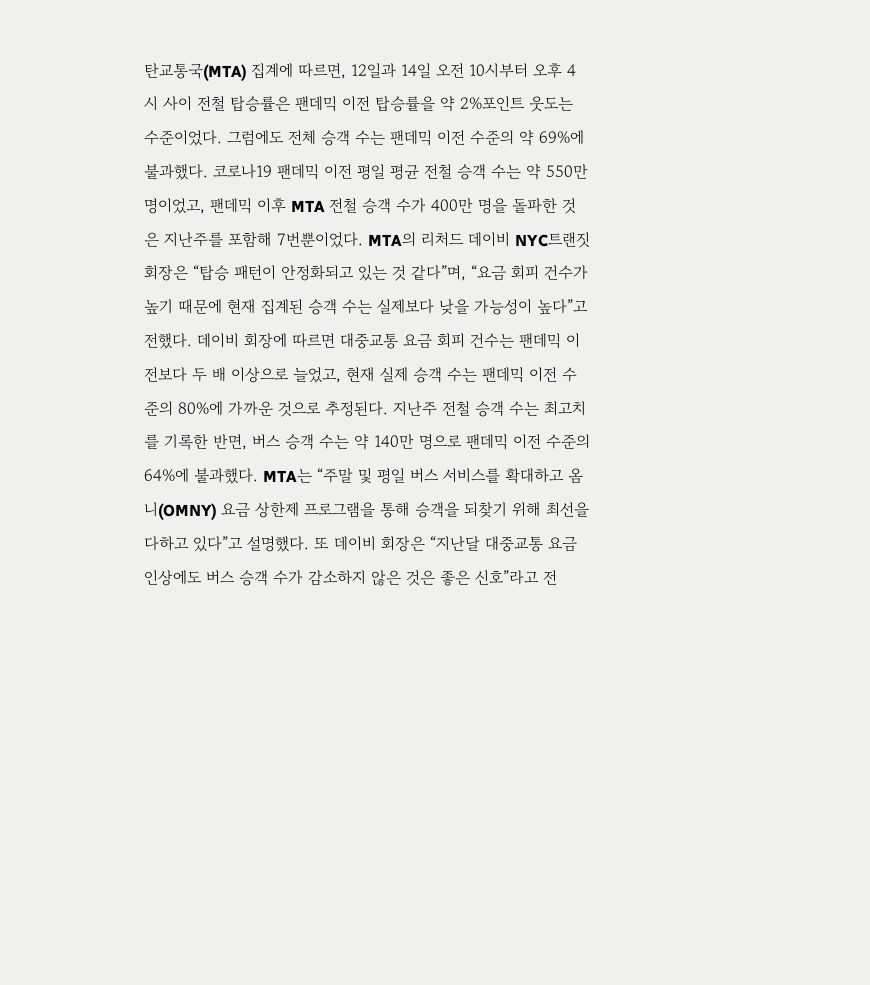탄교통국(MTA) 집계에 따르면, 12일과 14일 오전 10시부터 오후 4시 사이 전철 탑승률은 팬데믹 이전 탑승률을 약 2%포인트 웃도는 수준이었다. 그럼에도 전체 승객 수는 팬데믹 이전 수준의 약 69%에 불과했다. 코로나19 팬데믹 이전 평일 평균 전철 승객 수는 약 550만 명이었고, 팬데믹 이후 MTA 전철 승객 수가 400만 명을 돌파한 것은 지난주를 포함해 7번뿐이었다. MTA의 리처드 데이비 NYC트랜짓 회장은 “탑승 패턴이 안정화되고 있는 것 같다”며, “요금 회피 건수가 높기 때문에 현재 집계된 승객 수는 실제보다 낮을 가능성이 높다”고 전했다. 데이비 회장에 따르면 대중교통 요금 회피 건수는 팬데믹 이전보다 두 배 이상으로 늘었고, 현재 실제 승객 수는 팬데믹 이전 수준의 80%에 가까운 것으로 추정된다. 지난주 전철 승객 수는 최고치를 기록한 반면, 버스 승객 수는 약 140만 명으로 팬데믹 이전 수준의 64%에 불과했다. MTA는 “주말 및 평일 버스 서비스를 확대하고 옴니(OMNY) 요금 상한제 프로그램을 통해 승객을 되찾기 위해 최선을 다하고 있다”고 설명했다. 또 데이비 회장은 “지난달 대중교통 요금 인상에도 버스 승객 수가 감소하지 않은 것은 좋은 신호”라고 전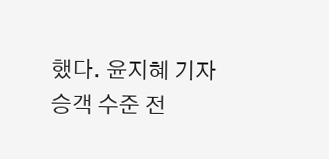했다. 윤지혜 기자승객 수준 전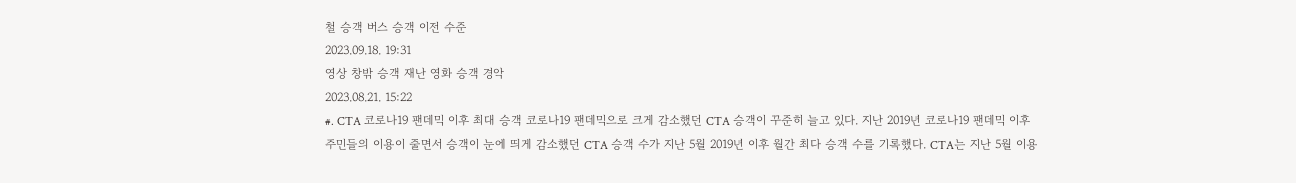철 승객 버스 승객 이전 수준
2023.09.18. 19:31
영상 창밖 승객 재난 영화 승객 경악
2023.08.21. 15:22
#. CTA 코로나19 팬데믹 이후 최대 승객 코로나19 팬데믹으로 크게 감소했던 CTA 승객이 꾸준히 늘고 있다. 지난 2019년 코로나19 팬데믹 이후 주민들의 이용이 줄면서 승객이 눈에 띄게 감소했던 CTA 승객 수가 지난 5월 2019년 이후 월간 최다 승객 수를 기록했다. CTA는 지난 5월 이용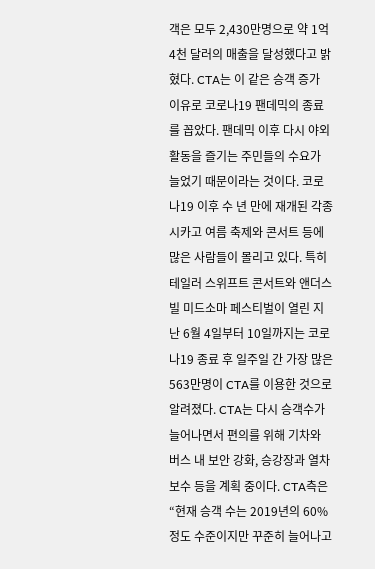객은 모두 2,430만명으로 약 1억4천 달러의 매출을 달성했다고 밝혔다. CTA는 이 같은 승객 증가 이유로 코로나19 팬데믹의 종료를 꼽았다. 팬데믹 이후 다시 야외 활동을 즐기는 주민들의 수요가 늘었기 때문이라는 것이다. 코로나19 이후 수 년 만에 재개된 각종 시카고 여름 축제와 콘서트 등에 많은 사람들이 몰리고 있다. 특히 테일러 스위프트 콘서트와 앤더스빌 미드소마 페스티벌이 열린 지난 6월 4일부터 10일까지는 코로나19 종료 후 일주일 간 가장 많은 563만명이 CTA를 이용한 것으로 알려졌다. CTA는 다시 승객수가 늘어나면서 편의를 위해 기차와 버스 내 보안 강화, 승강장과 열차 보수 등을 계획 중이다. CTA측은 “현재 승객 수는 2019년의 60% 정도 수준이지만 꾸준히 늘어나고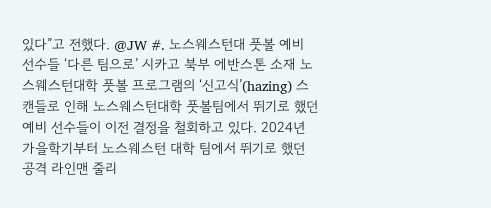있다”고 전했다. @JW #. 노스웨스턴대 풋볼 예비 선수들 ‘다른 팀으로’ 시카고 북부 에반스톤 소재 노스웨스턴대학 풋볼 프로그램의 ‘신고식’(hazing) 스캔들로 인해 노스웨스턴대학 풋볼팀에서 뛰기로 했던 예비 선수들이 이전 결정을 철회하고 있다. 2024년 가을학기부터 노스웨스턴 대학 팀에서 뛰기로 했던 공격 라인맨 줄리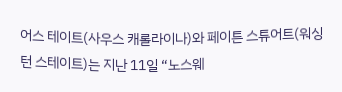어스 테이트(사우스 캐롤라이나)와 페이튼 스튜어트(워싱턴 스테이트)는 지난 11일 “노스웨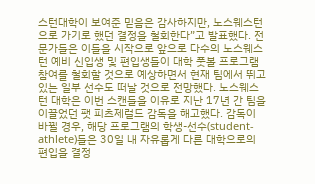스턴대학이 보여준 믿음은 감사하지만, 노스웨스턴으로 가기로 했던 결정을 철회한다”고 발표했다. 전문가들은 이들을 시작으로 앞으로 다수의 노스웨스턴 예비 신입생 및 편입생들이 대학 풋볼 프로그램 참여를 철회할 것으로 예상하면서 현재 팀에서 뛰고 있는 일부 선수도 떠날 것으로 전망했다. 노스웨스턴 대학은 이번 스캔들을 이유로 지난 17년 간 팀을 이끌었던 팻 피츠제럴드 감독을 해고했다. 감독이 바뀔 경우, 해당 프로그램의 학생-선수(student-athlete)들은 30일 내 자유롭게 다른 대학으로의 편입을 결정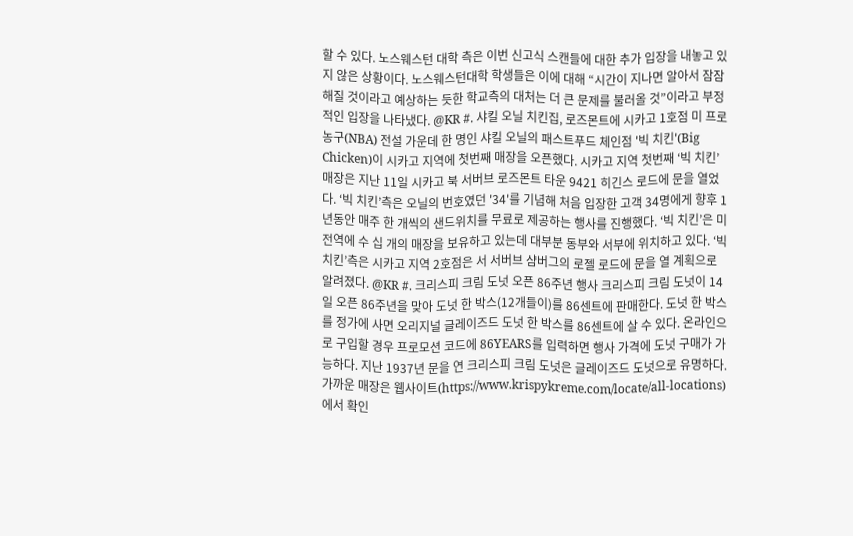할 수 있다. 노스웨스턴 대학 측은 이번 신고식 스캔들에 대한 추가 입장을 내놓고 있지 않은 상황이다. 노스웨스턴대학 학생들은 이에 대해 “시간이 지나면 알아서 잠잠해질 것이라고 예상하는 듯한 학교측의 대처는 더 큰 문제를 불러올 것”이라고 부정적인 입장을 나타냈다. @KR #. 샤킬 오닐 치킨집, 로즈몬트에 시카고 1호점 미 프로농구(NBA) 전설 가운데 한 명인 샤킬 오닐의 패스트푸드 체인점 '빅 치킨'(Big Chicken)이 시카고 지역에 첫번째 매장을 오픈했다. 시카고 지역 첫번째 ‘빅 치킨’ 매장은 지난 11일 시카고 북 서버브 로즈몬트 타운 9421 히긴스 로드에 문을 열었다. ‘빅 치킨’측은 오닐의 번호였던 '34'를 기념해 처음 입장한 고객 34명에게 향후 1년동안 매주 한 개씩의 샌드위치를 무료로 제공하는 행사를 진행했다. ‘빅 치킨’은 미 전역에 수 십 개의 매장을 보유하고 있는데 대부분 동부와 서부에 위치하고 있다. ‘빅 치킨’측은 시카고 지역 2호점은 서 서버브 샴버그의 로젤 로드에 문을 열 계획으로 알려졌다. @KR #. 크리스피 크림 도넛 오픈 86주년 행사 크리스피 크림 도넛이 14일 오픈 86주년을 맞아 도넛 한 박스(12개들이)를 86센트에 판매한다. 도넛 한 박스를 정가에 사면 오리지널 글레이즈드 도넛 한 박스를 86센트에 살 수 있다. 온라인으로 구입할 경우 프로모션 코드에 86YEARS를 입력하면 행사 가격에 도넛 구매가 가능하다. 지난 1937년 문을 연 크리스피 크림 도넛은 글레이즈드 도넛으로 유명하다. 가까운 매장은 웹사이트(https://www.krispykreme.com/locate/all-locations)에서 확인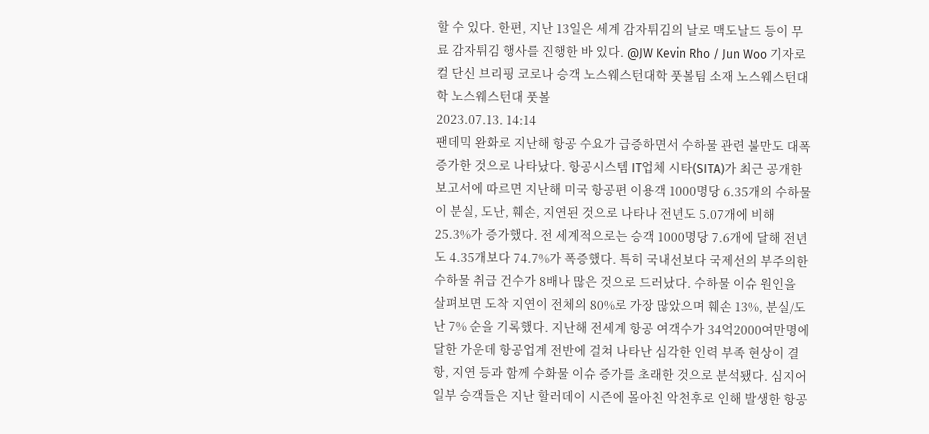할 수 있다. 한편, 지난 13일은 세계 감자튀김의 날로 맥도날드 등이 무료 감자튀김 행사를 진행한 바 있다. @JW Kevin Rho / Jun Woo 기자로컬 단신 브리핑 코로나 승객 노스웨스턴대학 풋볼팀 소재 노스웨스턴대학 노스웨스턴대 풋볼
2023.07.13. 14:14
팬데믹 완화로 지난해 항공 수요가 급증하면서 수하물 관련 불만도 대폭 증가한 것으로 나타났다. 항공시스템 IT업체 시타(SITA)가 최근 공개한 보고서에 따르면 지난해 미국 항공편 이용객 1000명당 6.35개의 수하물이 분실, 도난, 훼손, 지연된 것으로 나타나 전년도 5.07개에 비해 25.3%가 증가했다. 전 세계적으로는 승객 1000명당 7.6개에 달해 전년도 4.35개보다 74.7%가 폭증했다. 특히 국내선보다 국제선의 부주의한 수하물 취급 건수가 8배나 많은 것으로 드러났다. 수하물 이슈 원인을 살펴보면 도착 지연이 전체의 80%로 가장 많았으며 훼손 13%, 분실/도난 7% 순을 기록했다. 지난해 전세계 항공 여객수가 34억2000여만명에 달한 가운데 항공업계 전반에 걸쳐 나타난 심각한 인력 부족 현상이 결항, 지연 등과 함께 수화물 이슈 증가를 초래한 것으로 분석됐다. 심지어 일부 승객들은 지난 할러데이 시즌에 몰아친 악천후로 인해 발생한 항공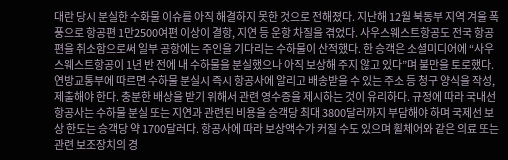대란 당시 분실한 수화물 이슈를 아직 해결하지 못한 것으로 전해졌다. 지난해 12월 북동부 지역 겨울 폭풍으로 항공편 1만2500여편 이상이 결항, 지연 등 운항 차질을 겪었다. 사우스웨스트항공도 전국 항공편을 취소함으로써 일부 공항에는 주인을 기다리는 수하물이 산적했다. 한 승객은 소셜미디어에 “사우스웨스트항공이 1년 반 전에 내 수하물을 분실했으나 아직 보상해 주지 않고 있다”며 불만을 토로했다. 연방교통부에 따르면 수하물 분실시 즉시 항공사에 알리고 배송받을 수 있는 주소 등 청구 양식을 작성, 제출해야 한다. 충분한 배상을 받기 위해서 관련 영수증을 제시하는 것이 유리하다. 규정에 따라 국내선 항공사는 수하물 분실 또는 지연과 관련된 비용을 승객당 최대 3800달러까지 부담해야 하며 국제선 보상 한도는 승객당 약 1700달러다. 항공사에 따라 보상액수가 커질 수도 있으며 휠체어와 같은 의료 또는 관련 보조장치의 경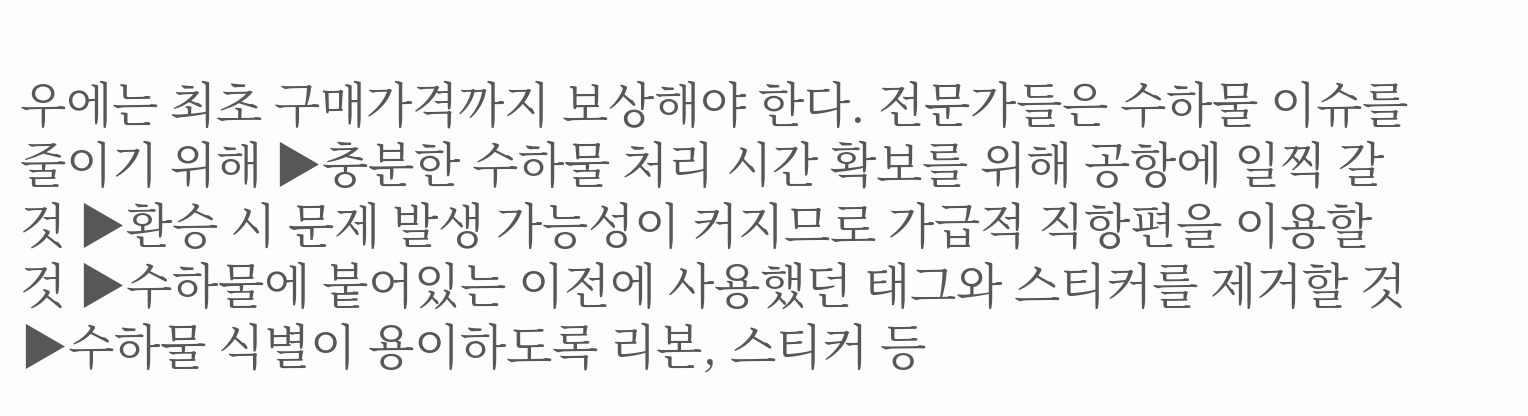우에는 최초 구매가격까지 보상해야 한다. 전문가들은 수하물 이슈를 줄이기 위해 ▶충분한 수하물 처리 시간 확보를 위해 공항에 일찍 갈 것 ▶환승 시 문제 발생 가능성이 커지므로 가급적 직항편을 이용할 것 ▶수하물에 붙어있는 이전에 사용했던 태그와 스티커를 제거할 것 ▶수하물 식별이 용이하도록 리본, 스티커 등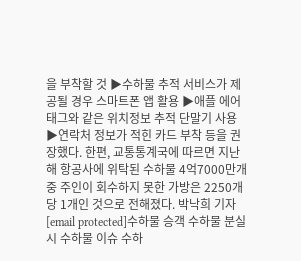을 부착할 것 ▶수하물 추적 서비스가 제공될 경우 스마트폰 앱 활용 ▶애플 에어 태그와 같은 위치정보 추적 단말기 사용 ▶연락처 정보가 적힌 카드 부착 등을 권장했다. 한편, 교통통계국에 따르면 지난해 항공사에 위탁된 수하물 4억7000만개 중 주인이 회수하지 못한 가방은 2250개당 1개인 것으로 전해졌다. 박낙희 기자 [email protected]수하물 승객 수하물 분실시 수하물 이슈 수하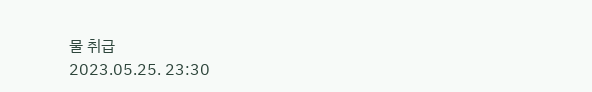물 취급
2023.05.25. 23:30